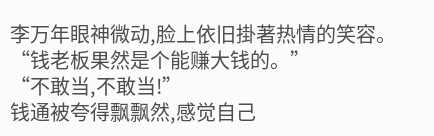李万年眼神微动,脸上依旧掛著热情的笑容。
“钱老板果然是个能赚大钱的。”
“不敢当,不敢当!”
钱通被夸得飘飘然,感觉自己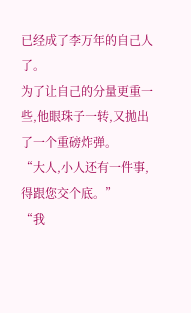已经成了李万年的自己人了。
为了让自己的分量更重一些,他眼珠子一转,又拋出了一个重磅炸弹。
“大人,小人还有一件事,得跟您交个底。”
“我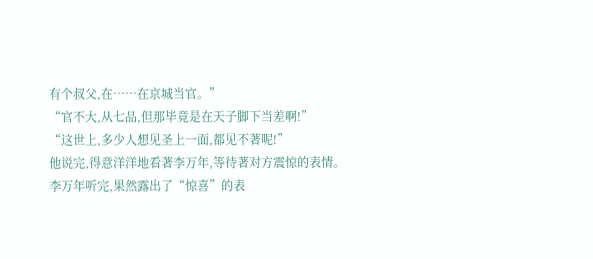有个叔父,在……在京城当官。”
“官不大,从七品,但那毕竟是在天子脚下当差啊!”
“这世上,多少人想见圣上一面,都见不著呢!”
他说完,得意洋洋地看著李万年,等待著对方震惊的表情。
李万年听完,果然露出了“惊喜”的表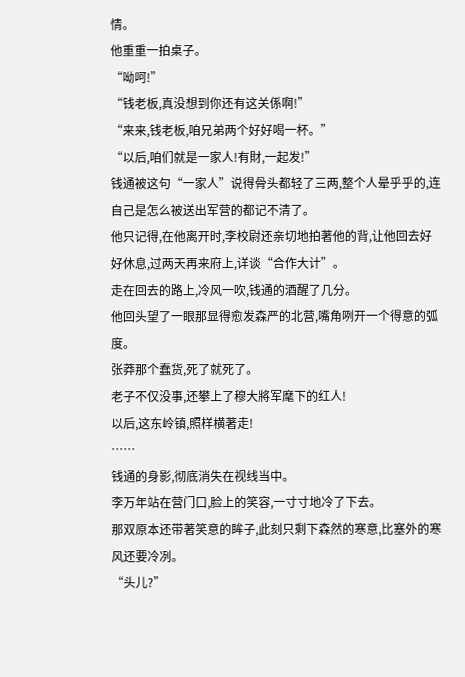情。
他重重一拍桌子。
“呦呵!”
“钱老板,真没想到你还有这关係啊!”
“来来,钱老板,咱兄弟两个好好喝一杯。”
“以后,咱们就是一家人!有財,一起发!”
钱通被这句“一家人”说得骨头都轻了三两,整个人晕乎乎的,连自己是怎么被送出军营的都记不清了。
他只记得,在他离开时,李校尉还亲切地拍著他的背,让他回去好好休息,过两天再来府上,详谈“合作大计”。
走在回去的路上,冷风一吹,钱通的酒醒了几分。
他回头望了一眼那显得愈发森严的北营,嘴角咧开一个得意的弧度。
张莽那个蠢货,死了就死了。
老子不仅没事,还攀上了穆大將军麾下的红人!
以后,这东岭镇,照样横著走!
……
钱通的身影,彻底消失在视线当中。
李万年站在营门口,脸上的笑容,一寸寸地冷了下去。
那双原本还带著笑意的眸子,此刻只剩下森然的寒意,比塞外的寒风还要冷冽。
“头儿?”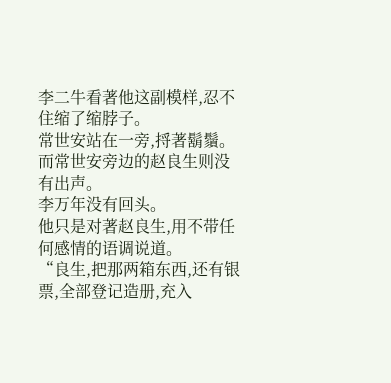李二牛看著他这副模样,忍不住缩了缩脖子。
常世安站在一旁,捋著鬍鬚。
而常世安旁边的赵良生则没有出声。
李万年没有回头。
他只是对著赵良生,用不带任何感情的语调说道。
“良生,把那两箱东西,还有银票,全部登记造册,充入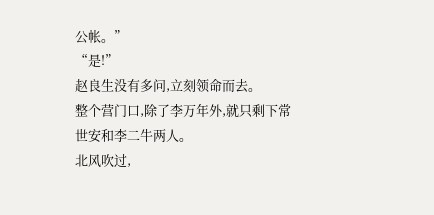公帐。”
“是!”
赵良生没有多问,立刻领命而去。
整个营门口,除了李万年外,就只剩下常世安和李二牛两人。
北风吹过,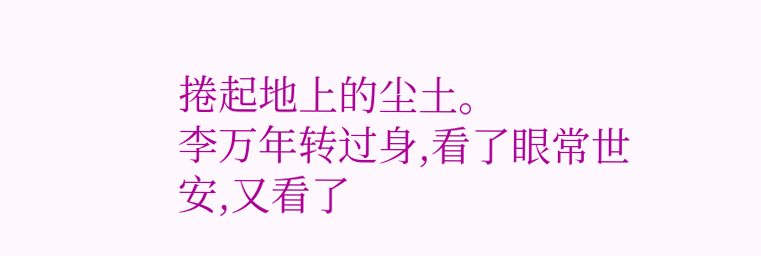捲起地上的尘土。
李万年转过身,看了眼常世安,又看了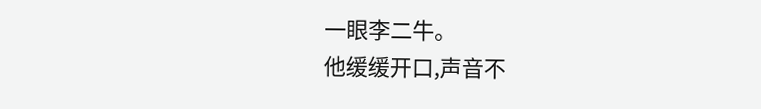一眼李二牛。
他缓缓开口,声音不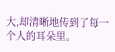大,却清晰地传到了每一个人的耳朵里。